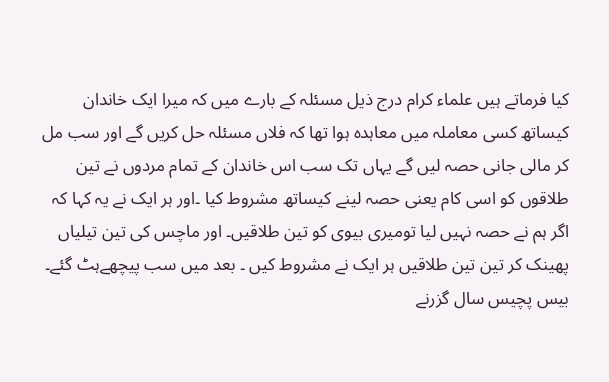کیا فرماتے ہیں علماء کرام درج ذیل مسئلہ کے بارے میں کہ میرا ایک خاندان کیساتھ کسی معاملہ میں معاہدہ ہوا تھا کہ فلاں مسئلہ حل کریں گے اور سب مل کر مالی جانی حصہ لیں گے یہاں تک سب اس خاندان کے تمام مردوں نے تین طلاقوں کو اسی کام یعنی حصہ لینے کیساتھ مشروط کیا ۔اور ہر ایک نے یہ کہا کہ اگر ہم نے حصہ نہیں لیا تومیری بیوی کو تین طلاقیں۔ اور ماچس کی تین تیلیاں پھینک کر تین تین طلاقیں ہر ایک نے مشروط کیں ۔ بعد میں سب پیچھےہٹ گئے۔ بیس پچیس سال گزرنے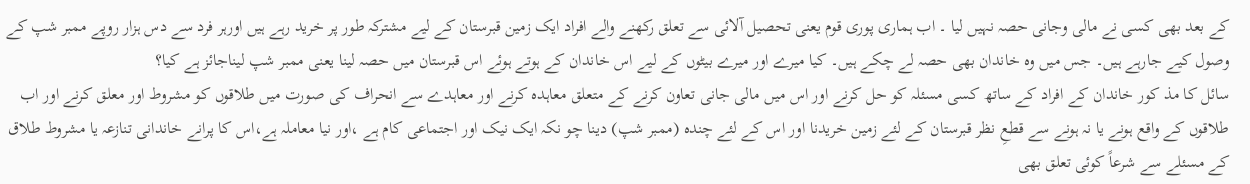کے بعد بھی کسی نے مالی وجانی حصہ نہیں لیا ۔ اب ہماری پوری قوم یعنی تحصیل آلائی سے تعلق رکھنے والے افراد ایک زمین قبرستان کے لیے مشترکہ طور پر خرید رہے ہیں اورہر فرد سے دس ہزار روپے ممبر شپ کے وصول کیے جارہے ہیں۔ جس میں وہ خاندان بھی حصہ لے چکے ہیں۔ کیا میرے اور میرے بیٹوں کے لیے اس خاندان کے ہوتے ہوئے اس قبرستان میں حصہ لینا یعنی ممبر شپ لیناجائز ہے کیا؟
سائل کا مذ کور خاندان کے افراد کے ساتھ کسی مسئلہ کو حل کرنے اور اس میں مالی جانی تعاون کرنے کے متعلق معاہدہ کرنے اور معاہدے سے انحراف کی صورت میں طلاقوں کو مشروط اور معلق کرنے اور اب طلاقوں کے واقع ہونے یا نہ ہونے سے قطعِ نظر قبرستان کے لئے زمین خریدنا اور اس کے لئے چندہ (ممبر شپ) دینا چو نکہ ایک نیک اور اجتماعی کام ہے ،اور نیا معاملہ ہے،اس کا پرانے خاندانی تنازعہ یا مشروط طلاق کے مسئلے سے شرعاً کوئی تعلق بھی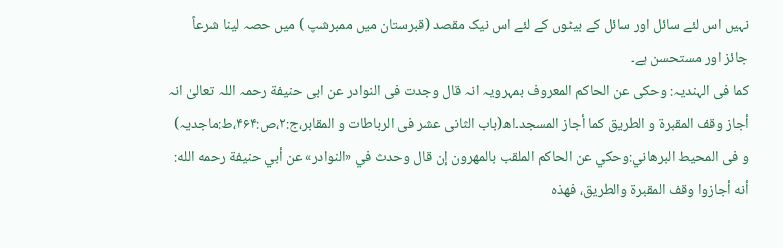نہیں اس لئے سائل اور سائل کے بیٹوں کے لئے اس نیک مقصد (قبرستان میں ممبرشپ ) میں حصہ لینا شرعاً جائز اور مستحسن ہے۔
کما فی الہندیہ: وحکی عن الحاکم المعروف بمہرویہ انہ قال وجدت فی النوادر عن ابی حنیفة رحمہ اللہ تعالیٰ انہ أجاز وقف المقبرة و الطریق کما أجاز المسجد۔اھ(باب الثانی عشر فی الرباطات و المقابر،ج:۲،ص:۴۶۴،ط:ماجدیہ)
و فی المحيط البرهاني:وحكي عن الحاكم الملقب بالمهرون إن قال وحدث في «النوادر» عن أبي حنيفة رحمه الله: أنه أجازوا وقف المقبرة والطريق، فهذه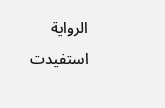الرواية استفيدت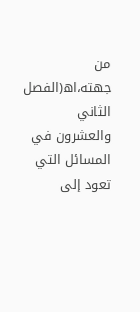من جهته،اھ(الفصل الثاني والعشرون في المسائل التي تعود إلى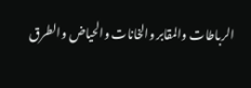الرباطات والمقابر والخانات والحياض والطرق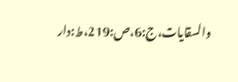والسقايات،ج:6،ص:219،ط:دار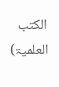الکتب العلمیۃ)